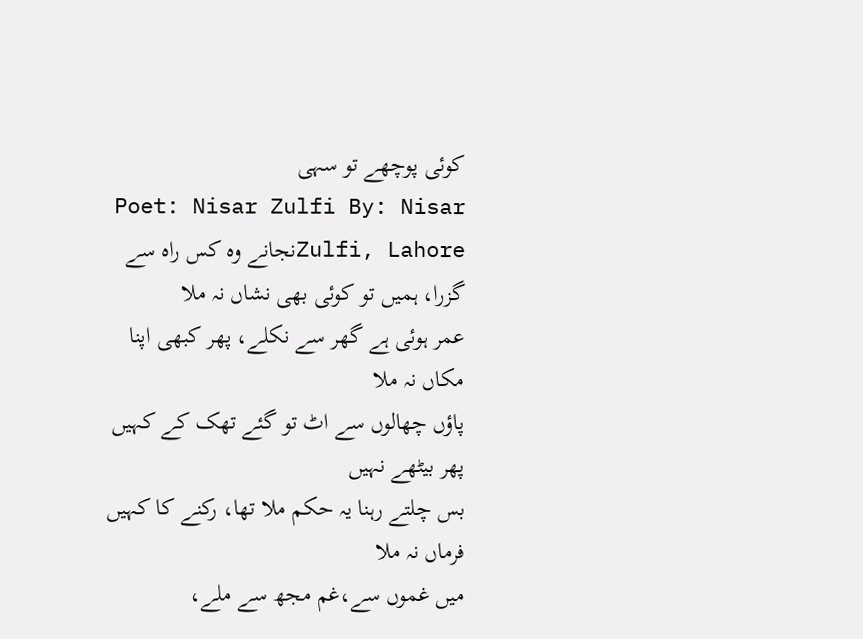کوئی پوچھے تو سہی
Poet: Nisar Zulfi By: Nisar Zulfi, Lahoreنجانے وہ کس راہ سے گزرا، ہمیں تو کوئی بھی نشاں نہ ملا
عمر ہوئی ہے گھر سے نکلے، پھر کبھی اپنا مکاں نہ ملا
پاؤں چھالوں سے اٹ تو گئے تھک کے کہیں پھر بیٹھے نہیں
بس چلتے رہنا یہ حکم ملا تھا، رکنے کا کہیں فرماں نہ ملا
میں غموں سے،غم مجھ سے ملے،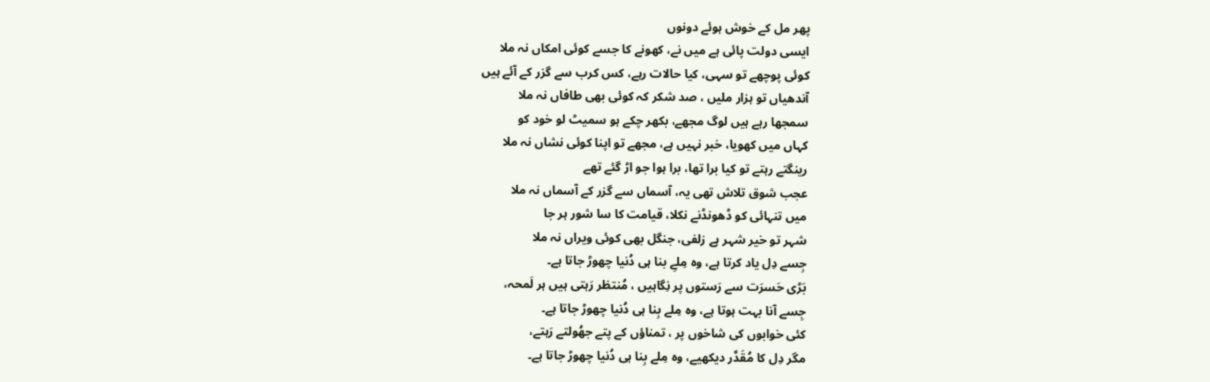پھر مل کے خوش ہوئے دونوں
ایسی دولت پائی ہے میں نے، کھونے کا جسے کوئی امکاں نہ ملا
کوئی پوچھے تو سہی، کیا حالات رہے، کس کرب سے گزر کے آئے ہیں
آندھیاں تو ہزار ملیں ، صد شکر کہ کوئی بھی طافاں نہ ملا
سمجھا رہے ہیں لوگ مجھے، بکھر چکے ہو سمیٹ لو خود کو
کہاں میں کھویا، خبر نہیں ہے، مجھے تو اپنا کوئی نشاں نہ ملا
رینگتے رہتے تو کیا برا تھا، برا ہوا جو اڑ گئے تھے
عجب شوق تلاش تھی یہ، آسماں سے گزر کے آسماں نہ ملا
میں تنہائی کو ڈھونڈنے نکلا، قیامت کا سا شور ہر جا
شہر تو خیر شہر ہے زلفی، جنگل بھی کوئی ویراں نہ ملا
جِسے دِل یاد کرتا ہے، وہ مِلےِ بنا ہی دُنیا چھوڑ جاتا ہے۔
بَڑی حَسرَت سے رَستوں پر نِگاہیں ، مُنتظر رَہتی ہیں ہر لَمحہ،
جِسے آنا بہت ہوتا ہے، وہ مِلے بِنا ہی دُنیا چھوڑ جاتا ہے۔
کئی خوابوں کی شاخوں پر ، تمناؤں کے پتے جھُولتے رَہتے،
مگر دِل کا مُقَدَّر دیکھیے، وہ مِلے بِنا ہی دُنیا چھوڑ جاتا ہے۔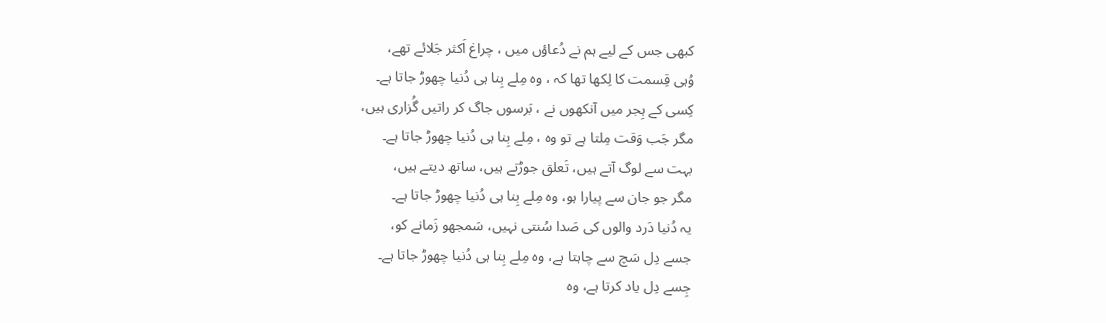کبھی جس کے لیے ہم نے دُعاؤں میں ، چراغ اَکثر جَلائے تھے،
وُہی قِسمت کا لِکھا تھا کہ ، وہ مِلے بِنا ہی دُنیا چھوڑ جاتا ہے۔
کِسی کے ہِجر میں آنکھوں نے ، بَرسوں جاگ کر راتیں گُزاری ہیں،
مگر جَب وَقت مِلتا ہے تو وہ ، مِلے بِنا ہی دُنیا چھوڑ جاتا ہے۔
بہت سے لوگ آتے ہیں، تَعلق جوڑتے ہیں، ساتھ دیتے ہیں،
مگر جو جان سے پیارا ہو، وہ مِلے بِنا ہی دُنیا چھوڑ جاتا ہے۔
یہ دُنیا دَرد والوں کی صَدا سُنتی نہیں، سَمجھو زَمانے کو،
جسے دِل سَچ سے چاہتا ہے، وہ مِلے بِنا ہی دُنیا چھوڑ جاتا ہے۔
جِسے دِل یاد کرتا ہے، وہ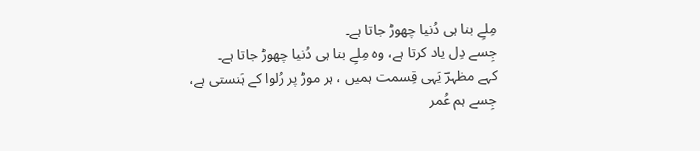مِلےِ بنا ہی دُنیا چھوڑ جاتا ہے۔
جِسے دِل یاد کرتا ہے، وہ مِلےِ بنا ہی دُنیا چھوڑ جاتا ہے۔
کہے مظہرؔ یَہی قِسمت ہمیں ، ہر موڑ پر رُلوا کے ہَنستی ہے،
جِسے ہم عُمر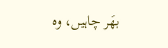بھَر چاہیں، وہ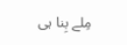مِلے بِنا ہی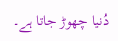دُنیا چھوڑ جاتا ہے۔